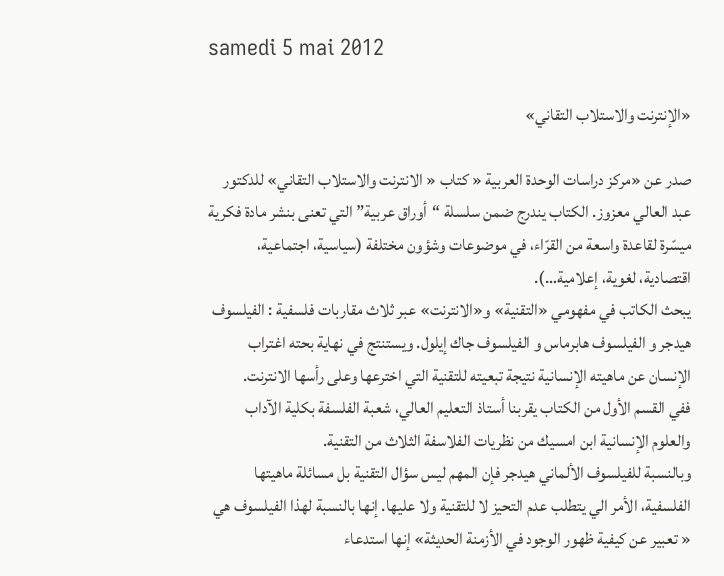samedi 5 mai 2012

«الإنترنت والاستلاب التقاني»

صدر عن «مركز دراسات الوحدة العربية « كتاب « الانترنت والاستلاب التقاني» للدكتور عبد العالي معزوز. الكتاب يندرج ضمن سلسلة “أوراق عربية” التي تعنى بنشر مادة فكرية ميسّرة لقاعدة واسعة من القرّاء، في موضوعات وشؤون مختلفة (سياسية، اجتماعية، اقتصادية، لغوية، إعلامية…).
يبحث الكاتب في مفهومي «التقنية» و«الانترنت» عبر ثلاث مقاربات فلسفية : الفيلسوف هيدجر و الفيلسوف هابرماس و الفيلسوف جاك إيلول. ويستنتج في نهاية بحته اغتراب الإنسان عن ماهيته الإنسانية نتيجة تبعيته للتقنية التي اخترعها وعلى رأسها الانترنت.
ففي القسم الأول من الكتاب يقربنا أستاذ التعليم العالي، شعبة الفلسفة بكلية الآداب والعلوم الإنسانية ابن امسيك من نظريات الفلاسفة الثلاث من التقنية.
وبالنسبة للفيلسوف الألماني هيدجر فإن المهم ليس سؤال التقنية بل مسائلة ماهيتها الفلسفية، الأمر الي يتطلب عدم التحيز لا للتقنية ولا عليها. إنها بالنسبة لهذا الفيلسوف هي « تعبير عن كيفية ظهور الوجود في الأزمنة الحديثة» إنها استدعاء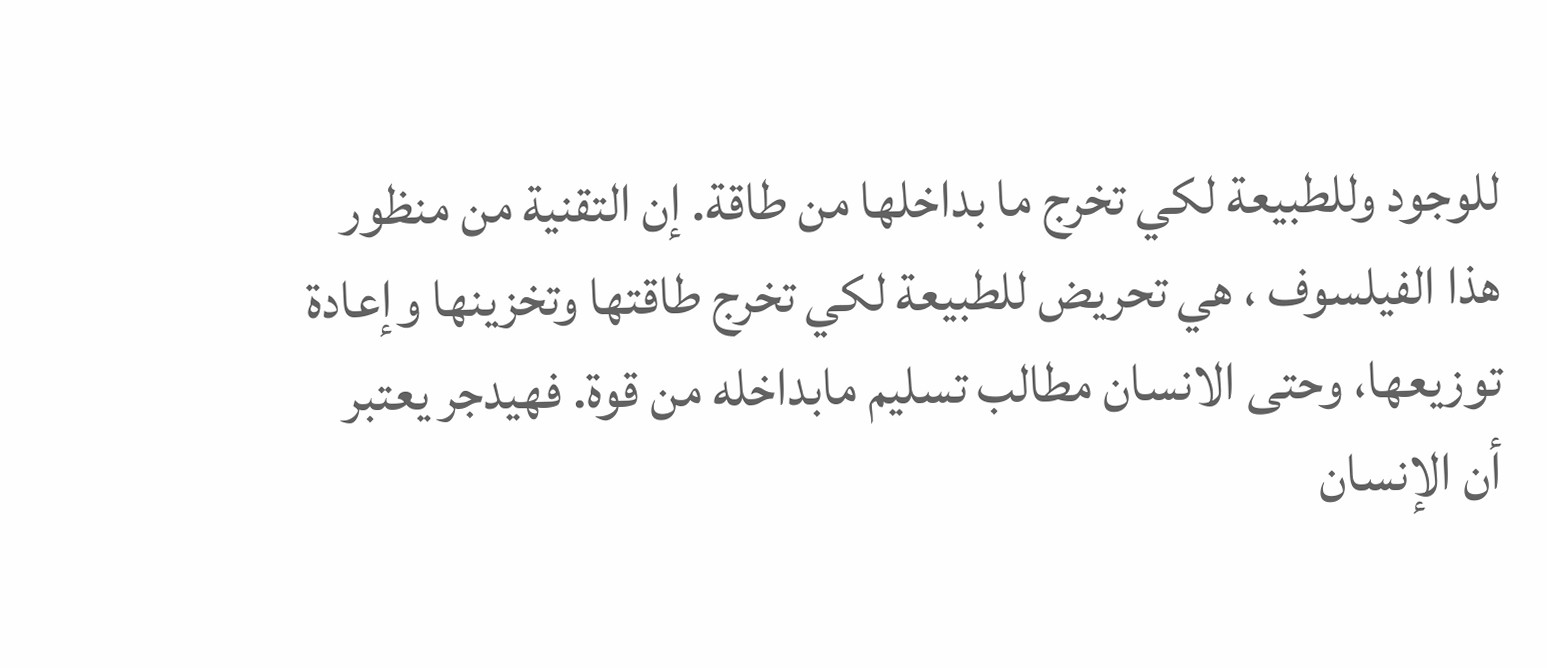للوجود وللطبيعة لكي تخرج ما بداخلها من طاقة. إن التقنية من منظور هذا الفيلسوف ، هي تحريض للطبيعة لكي تخرج طاقتها وتخزينها وإعادة توزيعها، وحتى الانسان مطالب تسليم مابداخله من قوة. فهيدجر يعتبر أن الإنسان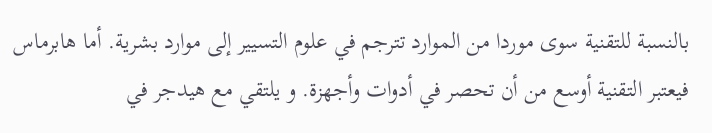بالنسبة للتقنية سوى موردا من الموارد تترجم في علوم التسيير إلى موارد بشرية. أما هابرماس فيعتبر التقنية أوسع من أن تحصر في أدوات وأجهزة. و يلتقي مع هيدجر في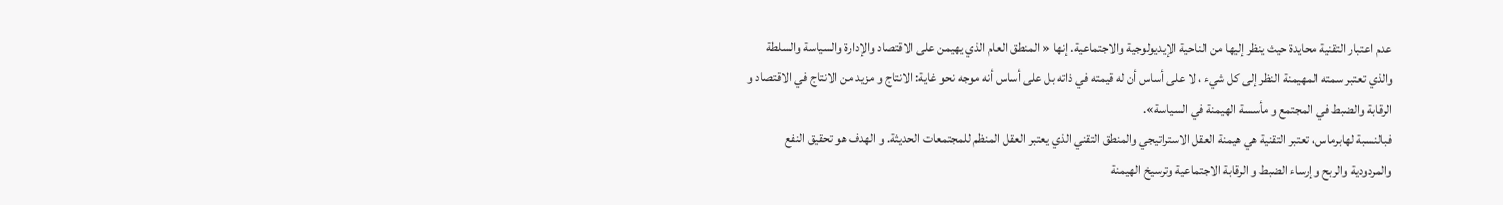عدم اعتبار التقنية محايدة حيث ينظر إليها من الناحية الإيديولوجية والاجتماعية. إنها « المنطق العام الذي يهيمن على الاقتصاد والإدارة والسياسة والسلطة والذي تعتبر سمته المهيمنة النظر إلى كل شيء ، لا على أساس أن له قيمته في ذاته بل على أساس أنه موجه نحو غاية: الانتاج و مزيد من الانتاج في الاقتصاد و الرقابة والضبط في المجتمع و مأسسة الهيمنة في السياسة».
فبالنسبة لهابرماس، تعتبر التقنية هي هيمنة العقل الاستراتيجي والمنطق التقني الذي يعتبر العقل المنظم للمجتمعات الحديثة. و الهدف هو تحقيق النفع والمردودية والربح وإرساء الضبط و الرقابة الاجتماعية وترسيخ الهيمنة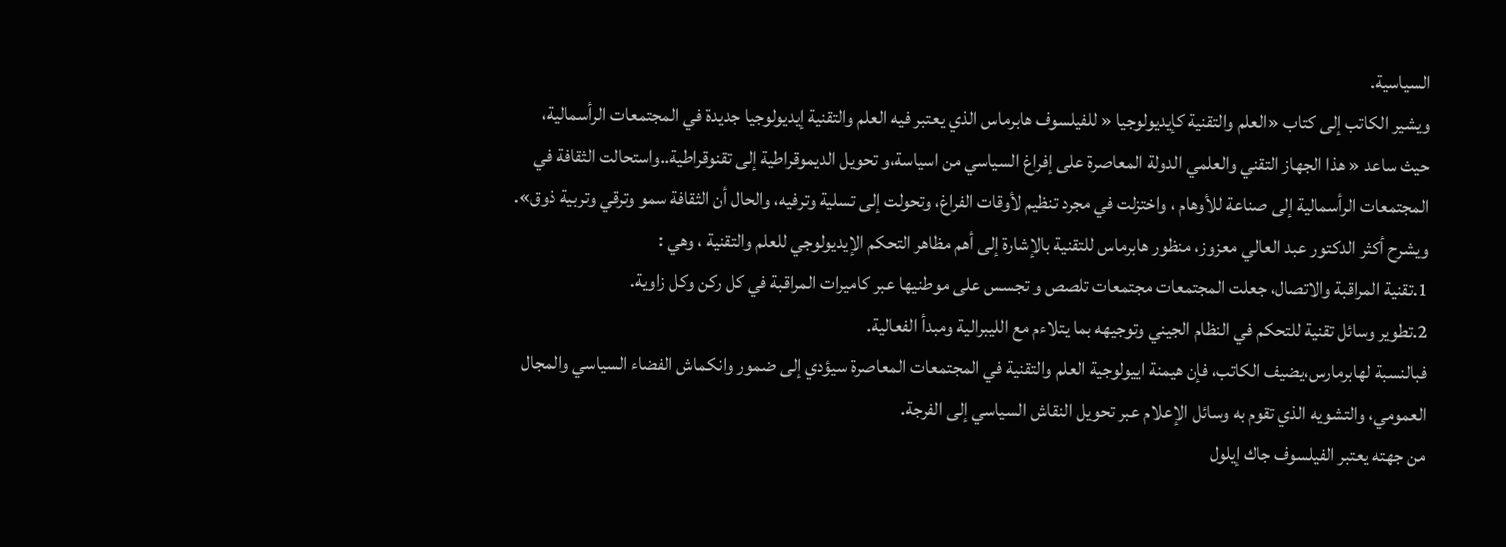السياسية.
ويشير الكاتب إلى كتاب «العلم والتقنية كإيديولوجيا « للفيلسوف هابرماس الذي يعتبر فيه العلم والتقنية إيديولوجيا جديدة في المجتمعات الرأسمالية، حيث ساعد « هذا الجهاز التقني والعلمي الدولة المعاصرة على إفراغ السياسي من اسياسة،و تحويل الديموقراطية إلى تقنوقراطية..واستحالت الثقافة في المجتمعات الرأسمالية إلى صناعة للأوهام ، واختزلت في مجرد تنظيم لأوقات الفراغ، وتحولت إلى تسلية وترفيه، والحال أن الثقافة سمو وترقي وتربية ذوق».
ويشرح أكثر الدكتور عبد العالي معزوز، منظور هابرماس للتقنية بالإشارة إلى أهم مظاهر التحكم الإيديولوجي للعلم والتقنية ، وهي :
1.تقنية المراقبة والاتصال، جعلت المجتمعات مجتمعات تلصص و تجسس على موطنيها عبر كاميرات المراقبة في كل ركن وكل زاوية.
2.تطوير وسائل تقنية للتحكم في النظام الجيني وتوجيهه بما يتلاءم مع الليبرالية ومبدأ الفعالية.
فبالنسبة لهابرمارس،يضيف الكاتب، فإن هيمنة اييولوجية العلم والتقنية في المجتمعات المعاصرة سيؤدي إلى ضمور وانكماش الفضاء السياسي والمجال العمومي، والتشويه الذي تقوم به وسائل الإعلام عبر تحويل النقاش السياسي إلى الفرجة.
من جهته يعتبر الفيلسوف جاك إيلول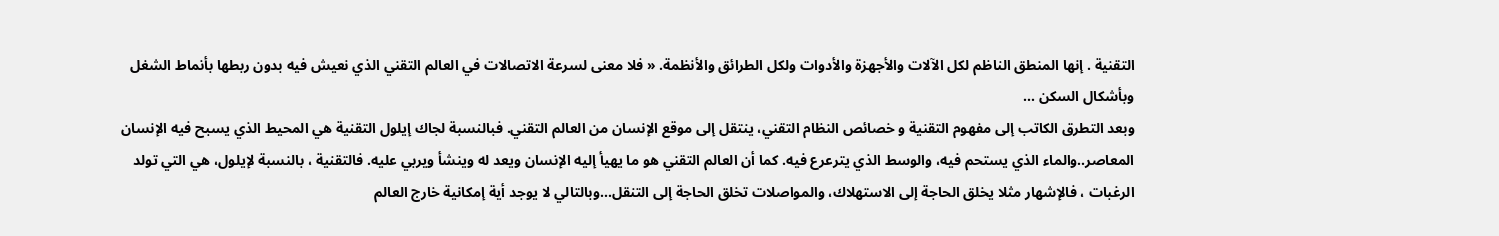التقنية . إنها المنطق الناظم لكل الآلات والأجهزة والأدوات ولكل الطرائق والأنظمة. « فلا معنى لسرعة الاتصالات في العالم التقني الذي نعيش فيه بدون ربطها بأنماط الشغل وبأشكال السكن ...
وبعد التطرق الكاتب إلى مفهوم التقنية و خصائص النظام التقني، ينتقل إلى موقع الإنسان من العالم التقني. فبالنسبة لجاك إيلول التقنية هي المحيط الذي يسبح فيه الإنسان المعاصر..والماء الذي يستحم فيه، والوسط الذي يترعرع فيه. كما أن العالم التقني هو ما يهيأ إليه الإنسان ويعد له وينشأ ويربي عليه. فالتقنية ، بالنسبة لإيلول، هي التي تولد الرغبات ، فالإشهار مثلا يخلق الحاجة إلى الاستهلاك، والمواصلات تخلق الحاجة إلى التنقل...وبالتالي لا يوجد أية إمكانية خارج العالم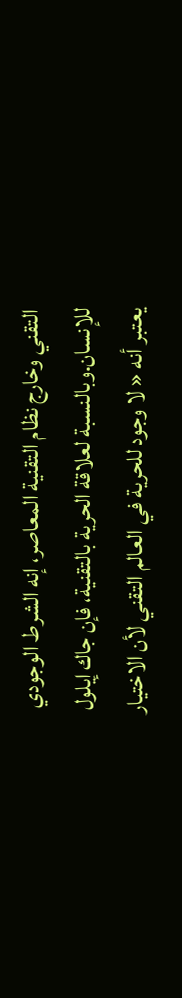التقني وخارج نظام التقنية المعاصر، إنه الشرط الوجودي للإنسان.وبالنسبة لعلاقة الحرية بالتقنية، فإن جاك إيلول يعتبر أنه « لا وجود للحرية في العالم التقني لأن الاختيار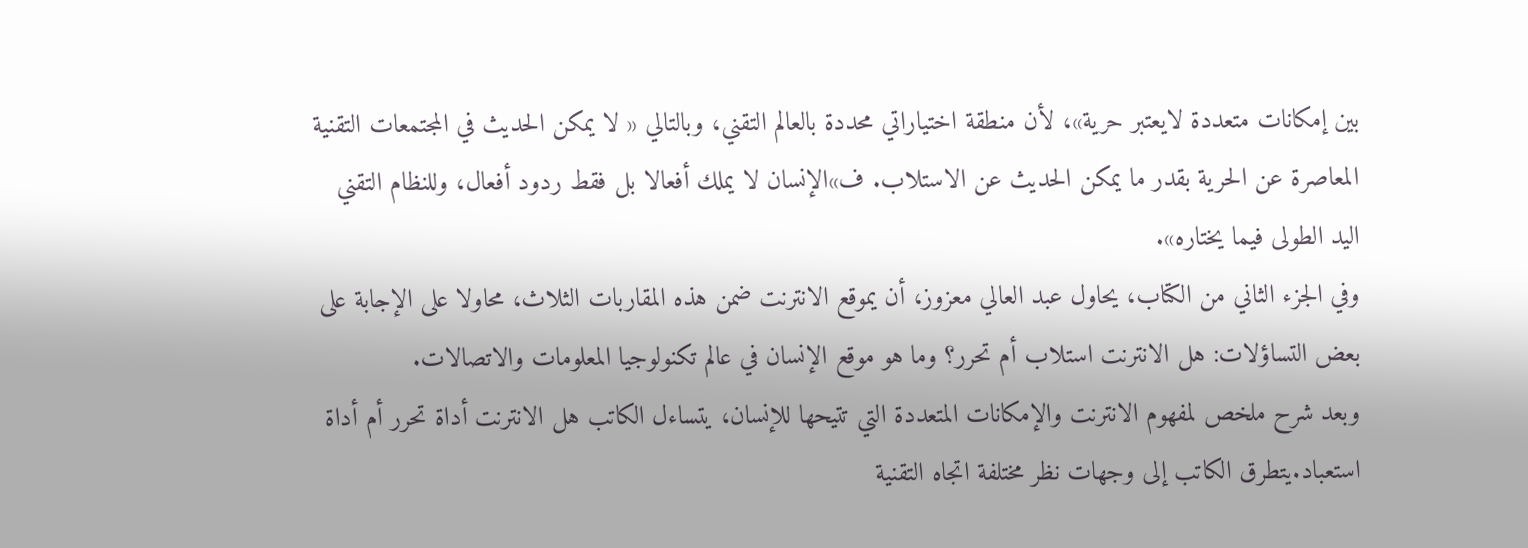بين إمكانات متعددة لايعتبر حرية»، لأن منطقة اختياراتي محددة بالعالم التقني، وبالتالي « لا يمكن الحديث في المجتمعات التقنية المعاصرة عن الحرية بقدر ما يمكن الحديث عن الاستلاب. ف»الإنسان لا يملك أفعالا بل فقط ردود أفعال، وللنظام التقني اليد الطولى فيما يختاره».
وفي الجزء الثاني من الكتاب، يحاول عبد العالي معزوز، أن يموقع الانترنت ضمن هذه المقاربات الثلاث، محاولا على الإجابة على بعض التساؤلات: هل الانترنت استلاب أم تحرر؟ وما هو موقع الإنسان في عالم تكنولوجيا المعلومات والاتصالات.
وبعد شرح ملخص لمفهوم الانترنت والإمكانات المتعددة التي تتيحها للإنسان، يتساءل الكاتب هل الانترنت أداة تحرر أم أداة استعباد.يتطرق الكاتب إلى وجهات نظر مختلفة اتجاه التقنية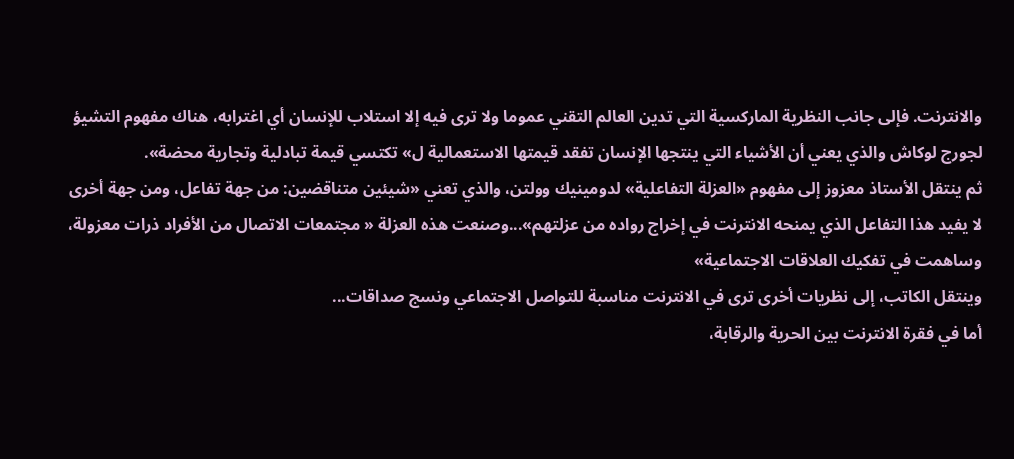والانترنت. فإلى جانب النظرية الماركسية التي تدين العالم التقني عموما ولا ترى فيه إلا استلاب للإنسان أي اغترابه، هناك مفهوم التشيؤ لجورج لوكاش والذي يعني أن الأشياء التي ينتجها الإنسان تفقد قيمتها الاستعمالية ل» تكتسي قيمة تبادلية وتجارية محضة».
ثم ينتقل الأستاذ معزوز إلى مفهوم «العزلة التفاعلية» لدومينيك وولتن، والذي تعني «شيئين متناقضين: من جهة تفاعل، ومن جهة أخرى لا يفيد هذا التفاعل الذي يمنحه الانترنت في إخراج رواده من عزلتهم»...وصنعت هذه العزلة « مجتمعات الاتصال من الأفراد ذرات معزولة، وساهمت في تفكيك العلاقات الاجتماعية»
وينتقل الكاتب، إلى نظريات أخرى ترى في الانترنت مناسبة للتواصل الاجتماعي ونسج صداقات...
أما في فقرة الانترنت بين الحرية والرقابة،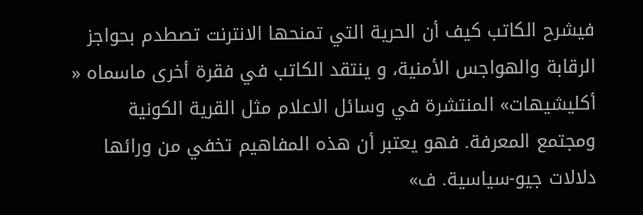فيشرح الكاتب كيف أن الحرية التي تمنحها الانترنت تصطدم بحواجز الرقابة والهواجس الأمنية، و ينتقد الكاتب في فقرة أخرى ماسماه « أكليشيهات» المنتشرة في وسائل الاعلام مثل القرية الكونية ومجتمع المعرفة. فهو يعتبر أن هذه المفاهيم تخفي من ورائها دلالات جيو-سياسية. ف»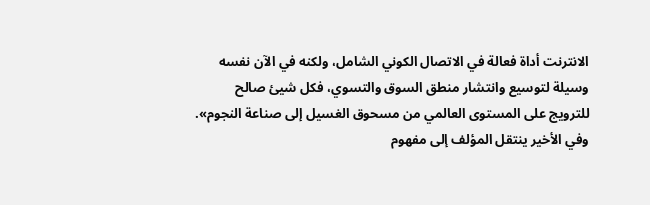الانترنت أداة فعالة في الاتصال الكوني الشامل، ولكنه في الآن نفسه وسيلة لتوسيع وانتشار منطق السوق والتسوي، فكل شيئ صالح للترويج على المستوى العالمي من مسحوق الغسيل إلى صناعة النجوم».
وفي الأخير ينتقل المؤلف إلى مفهوم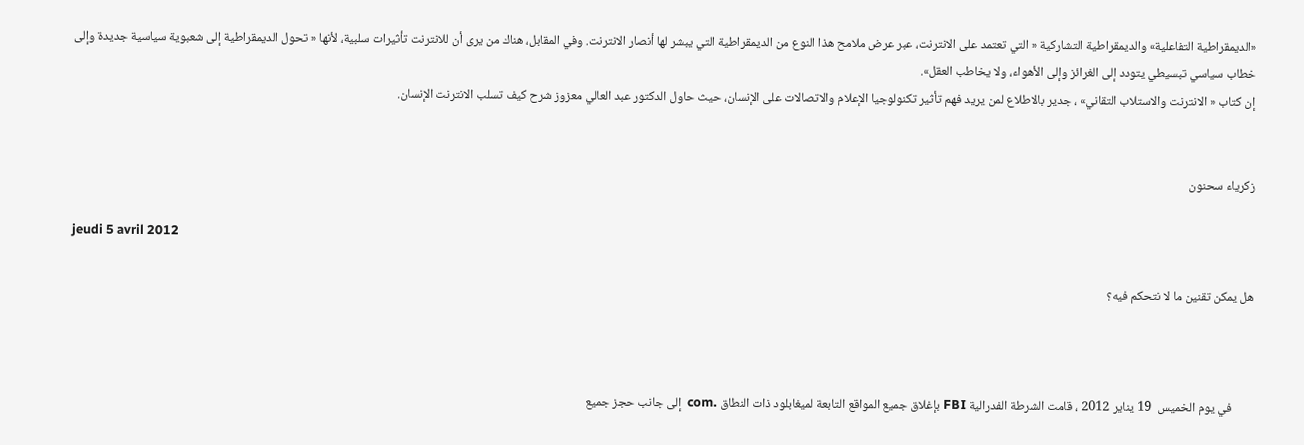«الديمقراطية التفاعلية» والديمقراطية التشاركية « التي تعتمد على الانترنت، عبر عرض ملامح هذا النوع من الديمقراطية التي يبشر لها أنصار الانترنت. وفي المقابل، هناك من يرى أن للانترنت تأثيرات سلبية، لأنها « تحول الديمقراطية إلى شعبوية سياسية جديدة وإلى خطاب سياسي تبسيطي يتودد إلى الغرائز وإلى الأهواء، ولا يخاطب العقل».
إن كتاب « الانترنت والاستلاب التقاني» ، جدير بالاطلاع لمن يريد فهم تأثير تكنولوجيا الإعلام والاتصالات على الإنسان، حيث حاول الدكتور عبد العالي معزوز شرح كيف تسلب الانترنت الإنسان.


زكرياء سحنون

jeudi 5 avril 2012

هل يمكن تقنين ما لا نتحكم فيه؟



       في يوم الخميس  19 يناير 2012 ، قامت الشرطة الفدرالية FBI بإغلاق جميع المواقع التابعة لميغابلود ذات النطاق .com  إلى جانب حجز جميع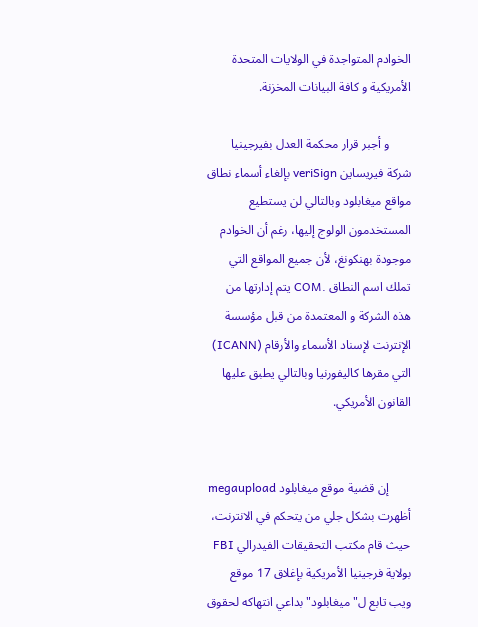الخوادم المتواجدة في الولايات المتحدة الأمريكية و كافة البيانات المخزنة.

       و أجبر قرار محكمة العدل بفيرجينيا شركة فيريساين veriSign بإلغاء أسماء نطاق مواقع ميغابلود وبالتالي لن يستطيع المستخدمون الولوج إليها، رغم أن الخوادم موجودة بهنكونغ، لأن جميع المواقع التي تملك اسم النطاق .COM يتم إدارتها من هذه الشركة و المعتمدة من قبل مؤسسة الإنترنت لإسناد الأسماء والأرقام (ICANN)  التي مقرها كاليفورنيا وبالتالي يطبق عليها القانون الأمريكي.


       إن قضية موقع ميغابلود megaupload أظهرت بشكل جلي من يتحكم في الانترنت، حيث قام مكتب التحقيقات الفيدرالي FBI بولاية فرجينيا الأمريكية بإغلاق 17 موقع ويب تابع ل"ميغابلود" بداعي انتهاكه لحقوق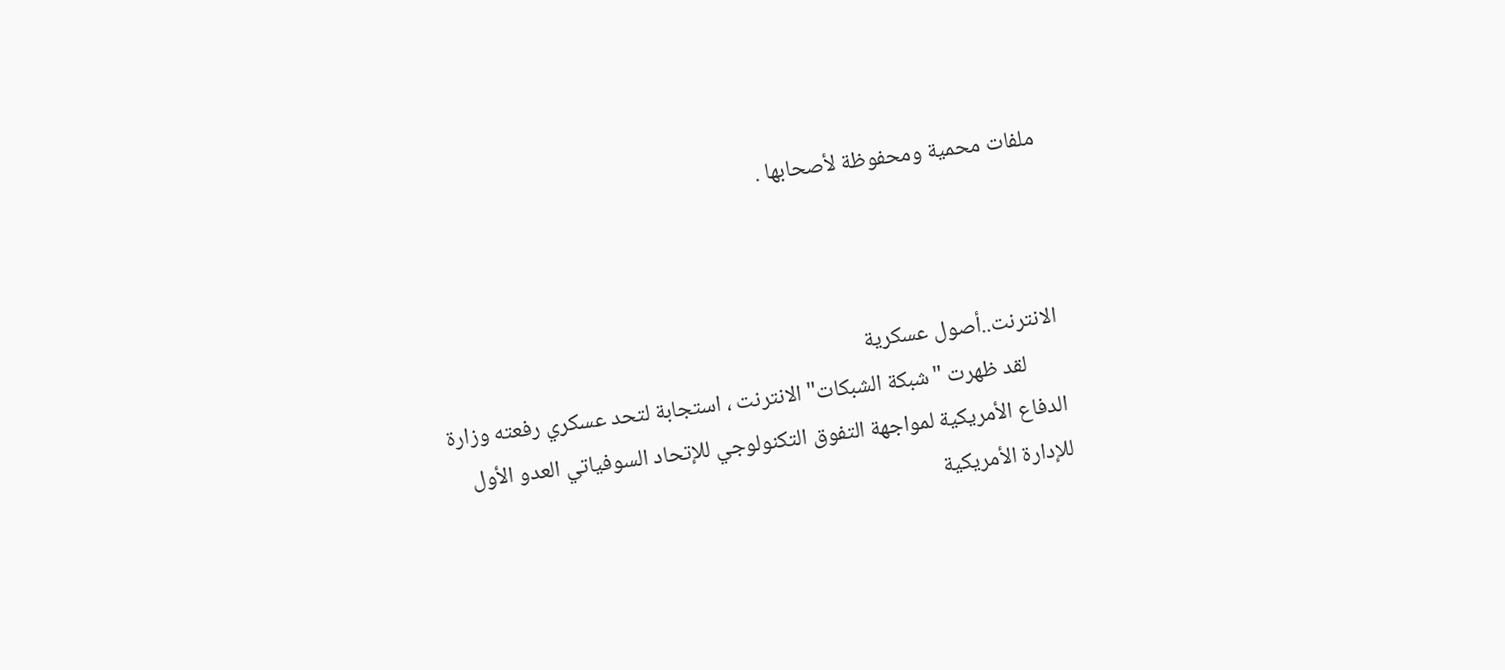ملفات محمية ومحفوظة لأصحابها .



الانترنت..أصول عسكرية
       لقد ظهرت "شبكة الشبكات" الانترنت ، استجابة لتحد عسكري رفعته وزارة الدفاع الأمريكية لمواجهة التفوق التكنولوجي للإتحاد السوفياتي العدو الأول للإدارة الأمريكية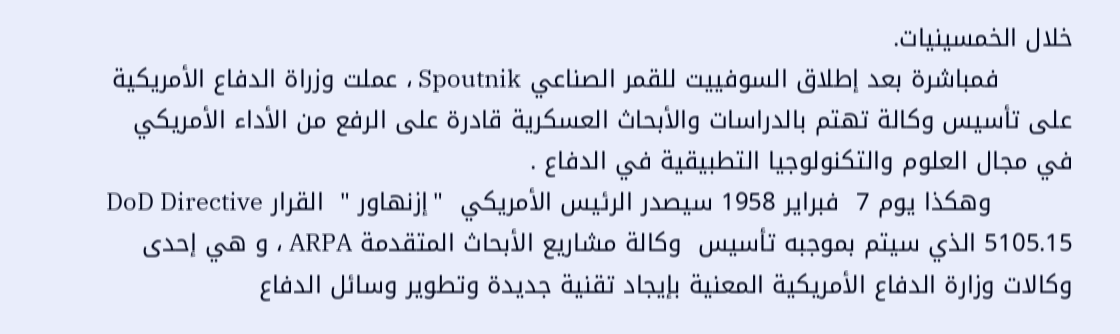خلال الخمسينيات.
         فمباشرة بعد إطلاق السوفييت للقمر الصناعي Spoutnik ، عملت وزراة الدفاع الأمريكية على تأسيس وكالة تهتم بالدراسات والأبحاث العسكرية قادرة على الرفع من الأداء الأمريكي في مجال العلوم والتكنولوجيا التطبيقية في الدفاع .
          وهكذا يوم 7  فبراير 1958 سيصدر الرئيس الأمريكي  "إزنهاور "  القرار DoD Directive 5105.15 الذي سيتم بموجبه تأسيس  وكالة مشاريع الأبحاث المتقدمة ARPA ، و هي إحدى وكالات وزارة الدفاع الأمريكية المعنية بإيجاد تقنية جديدة وتطوير وسائل الدفاع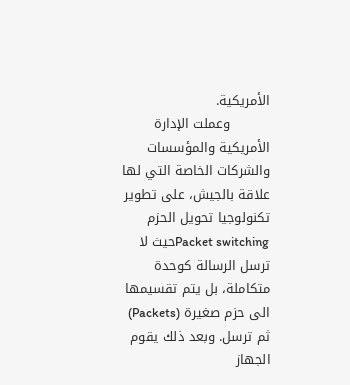الأمريكية.
         وعملت الإدارة الأمريكية والمؤسسات والشركات الخاصة التي لها علاقة بالجيش، على تطوير تكنولوجيا تحويل الحزم  Packet switchingحيث لا ترسل الرسالة كوحدة متكاملة، بل يتم تقسيمها الى حزم صغيرة (Packets) ثم ترسل. وبعد ذلك يقوم الجهاز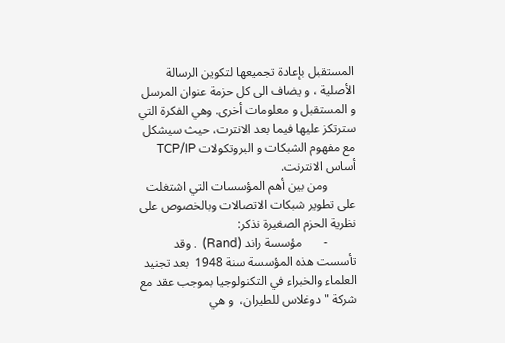المستقبل بإعادة تجميعها لتكوين الرسالة الأصلية ، و يضاف الى كل حزمة عنوان المرسل و المستقبل و معلومات أخرى. وهي الفكرة التي سترتكز عليها فيما بعد الانترت، حيث سيشكل مع مفهوم الشبكات و البروتكولات TCP/IP أساس الانترنت.
         ومن بين أهم المؤسسات التي اشتغلت على تطوير شبكات الاتصالات وبالخصوص على نظرية الحزم الصغيرة نذكر:
         -       مؤسسة راند (Rand)  . وقد تأسست هذه المؤسسة سنة 1948  بعد تجنيد العلماء والخبراء في التكنولوجيا بموجب عقد مع شركة "دوغلاس للطيران،  و هي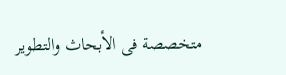متخصصة فى الأبحاث والتطوير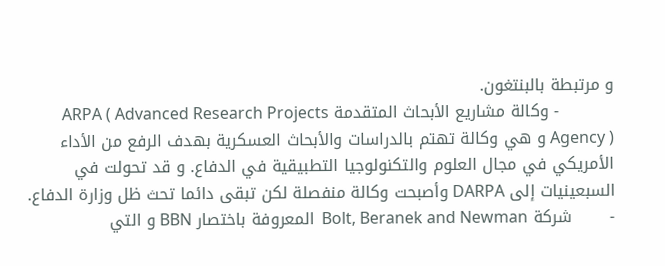و مرتبطة بالبنتغون.
          - وكالة مشاريع الأبحاث المتقدمة ARPA ( Advanced Research Projects Agency ) و هي وكالة تهتم بالدراسات والأبحاث العسكرية بهدف الرفع من الأداء الأمريكي في مجال العلوم والتكنولوجيا التطبيقية في الدفاع. و قد تحولت في السبعينيات إلى DARPA وأصبحت وكالة منفصلة لكن تبقى دائما تحث ظل وزارة الدفاع.
-       شركة Bolt, Beranek and Newman  المعروفة باختصار BBN و التي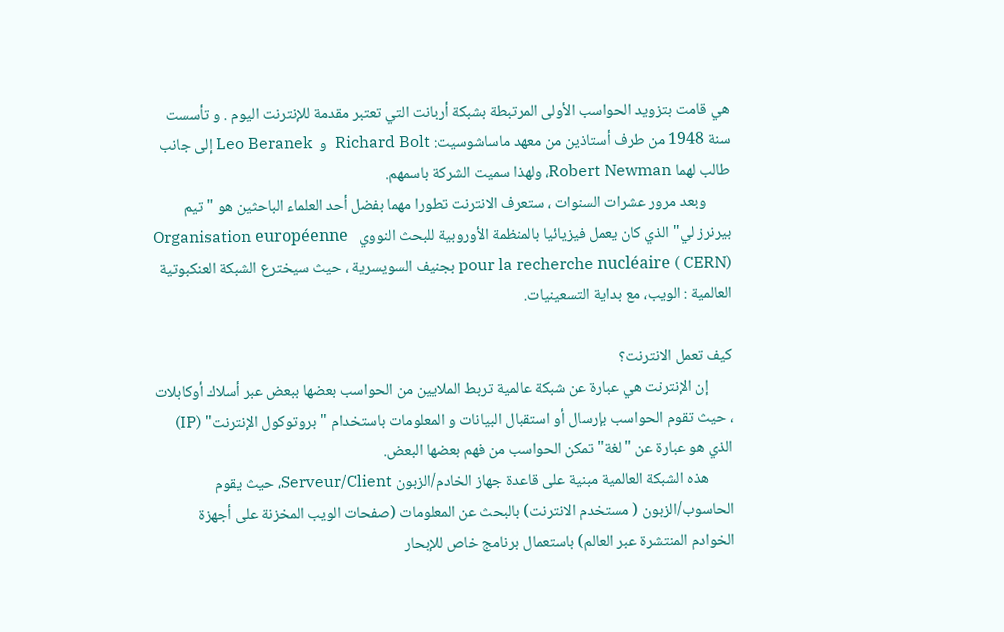هي قامت بتزويد الحواسب الأولى المرتبطة بشبكة أربانت التي تعتبر مقدمة للإنترنت اليوم . و تأسست سنة 1948 من طرف أستاذين من معهد ماساشوسيت: Richard Bolt  و  Leo Beranek إلى جانب طالب لهما Robert Newman، ولهذا سميت الشركة باسمهم.
       وبعد مرور عشرات السنوات ، ستعرف الانترنت تطورا مهما بفضل أحد العلماء الباحثين هو " تيم بيرنرز لي" الذي كان يعمل فيزيائيا بالمنظمة الأوروبية للبحث النووي   Organisation européenne pour la recherche nucléaire ( CERN) بجنيف السويسرية ، حيث سيخترع الشبكة العنكبوتية العالمية : الويب، مع بداية التسعينيات.

كيف تعمل الانترنت؟
       إن الإنترنت هي عبارة عن شبكة عالمية تربط الملايين من الحواسب بعضها ببعض عبر أسلاك أوكابلات ، حيث تقوم الحواسب بإرسال أو استقبال البيانات و المعلومات باستخدام "بروتوكول الإنترنت" (IP) الذي هو عبارة عن "لغة" تمكن الحواسب من فهم بعضها البعض.
       هذه الشبكة العالمية مبنية على قاعدة جهاز الخادم/الزبون Serveur/Client، حيث يقوم الحاسوب/الزبون ( مستخدم الانترنت) بالبحث عن المعلومات (صفحات الويب المخزنة على أجهزة الخوادم المنتشرة عبر العالم) باستعمال برنامج خاص للإبحار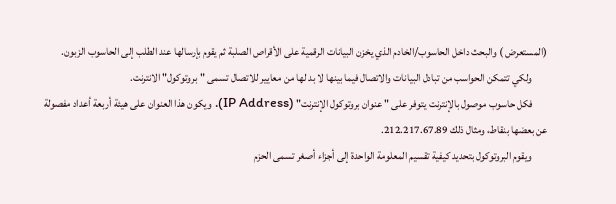(المستعرض ) والبحث داخل الحاسوب/الخادم الذي يخزن البيانات الرقمية على الأقراص الصلبة ثم يقوم بإرسالها عند الطلب إلى الحاسوب الزبون.
       ولكي تتمكن الحواسب من تبادل البيانات والاتصال فيما بينها لا بد لها من معايير للاتصال تسمى "بروتوكول" الانترنت.
       فكل حاسوب موصول بالإنترنت يتوفر على " عنوان بروتوكول الإنترنت" (IP Address). ويكون هذا العنوان على هيئة أربعة أعداد مفصولة عن بعضها بنقاط، ومثال ذلك 212.217.67.89.
       ويقوم البروتوكول بتحديد كيفية تقسيم المعلومة الواحدة إلى أجزاء أصغر تسمى الحزم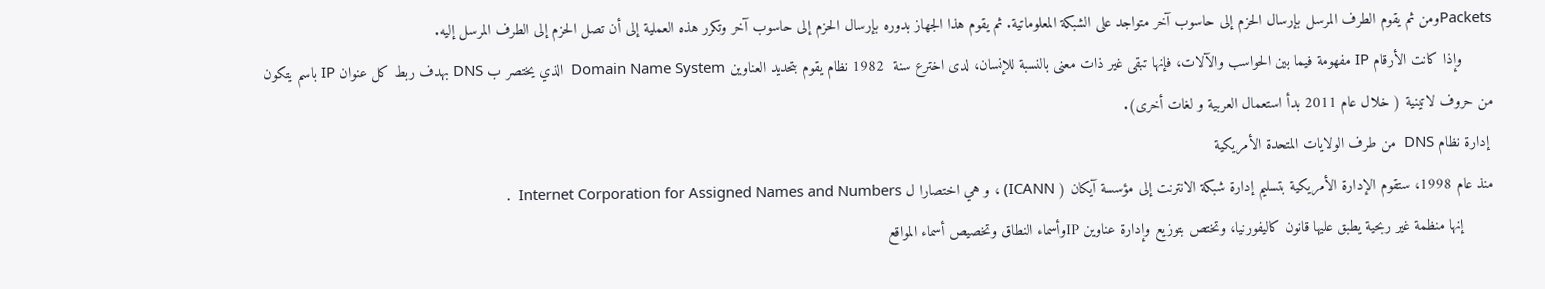Packetsومن ثم يقوم الطرف المرسل بإرسال الحزم إلى حاسوب آخر متواجد على الشبكة المعلوماتية. ثم يقوم هذا الجهاز بدوره بإرسال الحزم إلى حاسوب آخر وتكرر هذه العملية إلى أن تصل الحزم إلى الطرف المرسل إليه.
       وإذا كانت الأرقام IP مفهومة فيما بين الحواسب والآلات، فإنها تبقى غير ذات معنى بالنسبة للإنسان، لدى اخترع سنة  1982 نظام يقوم بتحديد العناوين Domain Name System  الذي يختصر ب DNS بهدف ربط كل عنوان IP باسم يتكون من حروف لاتينية ( خلال عام 2011 بدأ استعمال العربية و لغات أخرى).
 إدارة نظام DNS  من طرف الولايات المتحدة الأمريكية
منذ عام 1998، ستقوم الإدارة الأمريكية بتسليم إدارة شبكة الانترنت إلى مؤسسة آيكان ( ICANN) ، و هي اختصارا ل Internet Corporation for Assigned Names and Numbers  .
       إنها منظمة غير ربحية يطبق عليها قانون كاليفورنيا، وتختص بتوزيع وإدارة عناوين IPوأسماء النطاق وتخصيص أسماء المواقع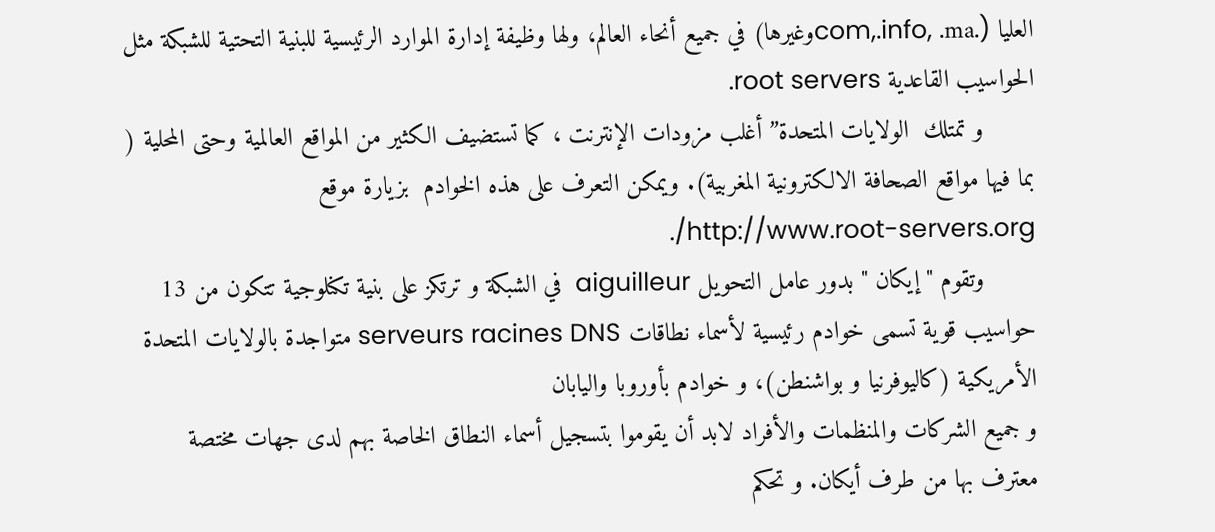العليا (.com,.info, .maوغيرها) في جميع أنحاء العالم، ولها وظيفة إدارة الموارد الرئيسية للبنية التحتية للشبكة مثل الحواسيب القاعدية root servers.
       و تمتلك  الولايات المتحدة” أغلب مزودات الإنترنت ، كما تستضيف الكثير من المواقع العالمية وحتى المحلية ( بما فيها مواقع الصحافة الالكترونية المغربية). ويمكن التعرف على هذه الخوادم  بزيارة موقع       http://www.root-servers.org/.
       وتقوم "إيكان " بدور عامل التحويل aiguilleur  في الشبكة و ترتكز على بنية تكنلوجية تتكون من 13 حواسيب قوية تسمى خوادم رئيسية لأسماء نطاقات serveurs racines DNS متواجدة بالولايات المتحدة الأمريكية (كاليوفرنيا و بواشنطن)، و خوادم بأوروبا واليابان
و جميع الشركات والمنظمات والأفراد لابد أن يقوموا بتسجيل أسماء النطاق الخاصة بهم لدى جهات مختصة معترف بها من طرف أيكان. و تحكم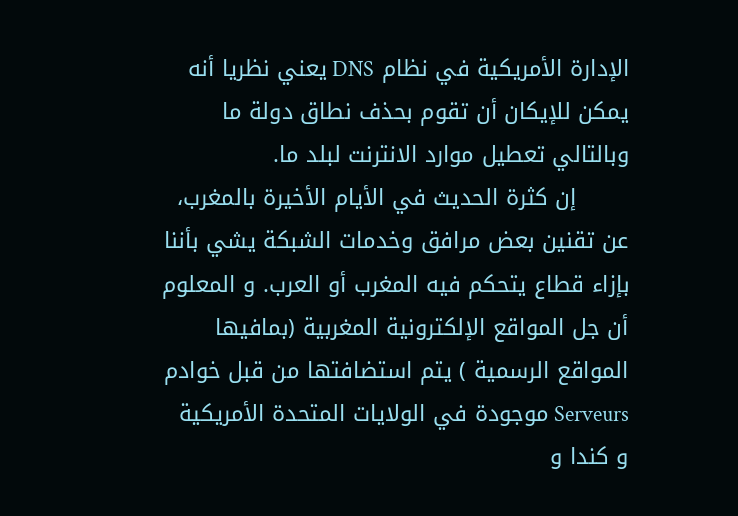الإدارة الأمريكية في نظام DNS يعني نظريا أنه يمكن للإيكان أن تقوم بحذف نطاق دولة ما وبالتالي تعطيل موارد الانترنت لبلد ما.
       إن كثرة الحديث في الأيام الأخيرة بالمغرب، عن تقنين بعض مرافق وخدمات الشبكة يشي بأننا بإزاء قطاع يتحكم فيه المغرب أو العرب. و المعلوم أن جل المواقع الإلكترونية المغربية (بمافيها المواقع الرسمية ) يتم استضافتها من قبل خوادم  Serveurs موجودة في الولايات المتحدة الأمريكية و كندا و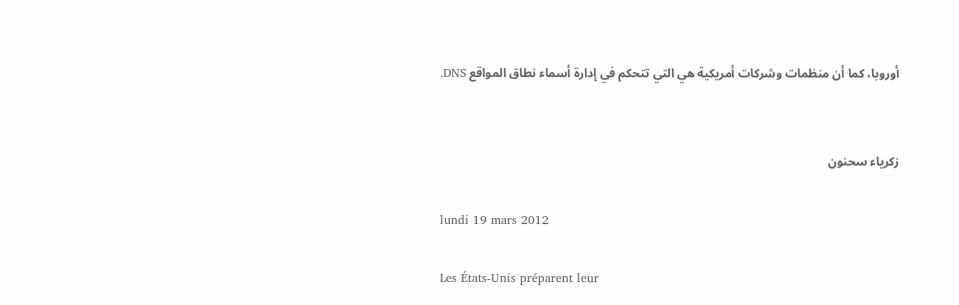أوروبا، كما أن منظمات وشركات أمريكية هي التي تتحكم في إدارة أسماء نطاق المواقع DNS.


زكرياء سحنون

lundi 19 mars 2012

Les États-Unis préparent leur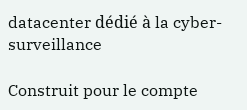datacenter dédié à la cyber-surveillance

Construit pour le compte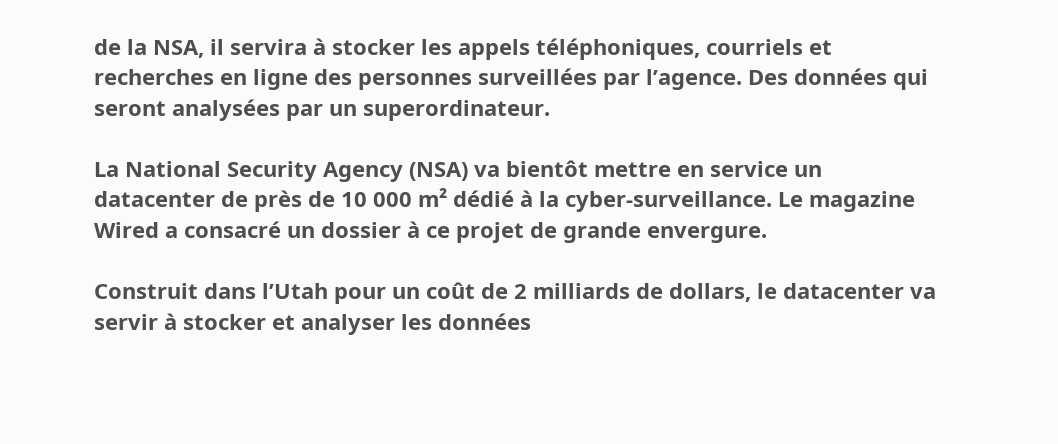de la NSA, il servira à stocker les appels téléphoniques, courriels et recherches en ligne des personnes surveillées par l’agence. Des données qui seront analysées par un superordinateur.

La National Security Agency (NSA) va bientôt mettre en service un datacenter de près de 10 000 m² dédié à la cyber-surveillance. Le magazine Wired a consacré un dossier à ce projet de grande envergure.

Construit dans l’Utah pour un coût de 2 milliards de dollars, le datacenter va servir à stocker et analyser les données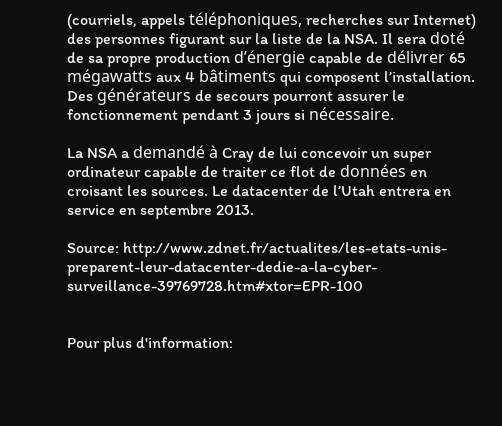(courriels, appels téléphoniques, recherches sur Internet) des personnes figurant sur la liste de la NSA. Il sera doté de sa propre production d’énergie capable de délivrer 65 mégawatts aux 4 bâtiments qui composent l’installation. Des générateurs de secours pourront assurer le fonctionnement pendant 3 jours si nécessaire.

La NSA a demandé à Cray de lui concevoir un super ordinateur capable de traiter ce flot de données en croisant les sources. Le datacenter de l’Utah entrera en service en septembre 2013.

Source: http://www.zdnet.fr/actualites/les-etats-unis-preparent-leur-datacenter-dedie-a-la-cyber-surveillance-39769728.htm#xtor=EPR-100


Pour plus d'information: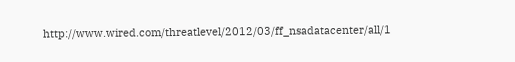http://www.wired.com/threatlevel/2012/03/ff_nsadatacenter/all/1